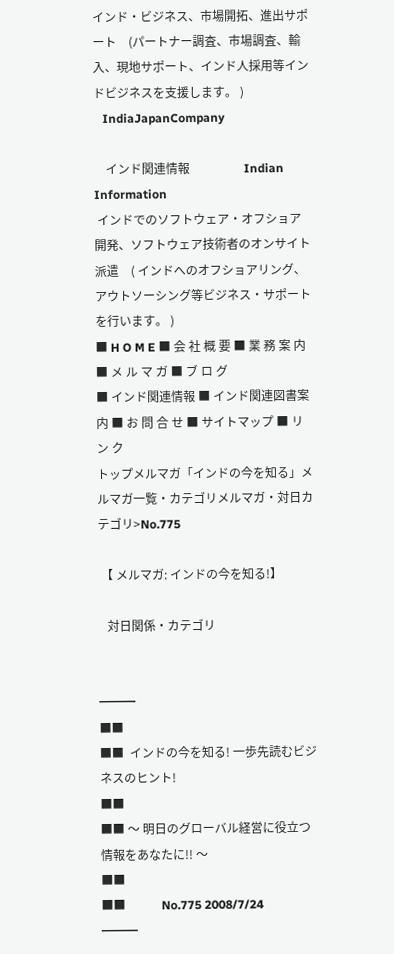インド・ビジネス、市場開拓、進出サポート    (パートナー調査、市場調査、輸入、現地サポート、インド人採用等インドビジネスを支援します。 )
   IndiaJapanCompany

    インド関連情報                  Indian Information
 インドでのソフトウェア・オフショア開発、ソフトウェア技術者のオンサイト派遣    ( インドへのオフショアリング、アウトソーシング等ビジネス・サポートを行います。 )
■ H O M E ■ 会 社 概 要 ■ 業 務 案 内 ■ メ ル マ ガ ■ ブ ロ グ
■ インド関連情報 ■ インド関連図書案内 ■ お 問 合 せ ■ サイトマップ ■ リ ン ク
トップメルマガ「インドの今を知る」メルマガ一覧・カテゴリメルマガ・対日カテゴリ>No.775

 【 メルマガ: インドの今を知る!】

   対日関係・カテゴリ


━━━
■■
■■  インドの今を知る! 一歩先読むビジネスのヒント!
■■
■■ 〜 明日のグローバル経営に役立つ情報をあなたに!! 〜
■■
■■            No.775 2008/7/24
━━━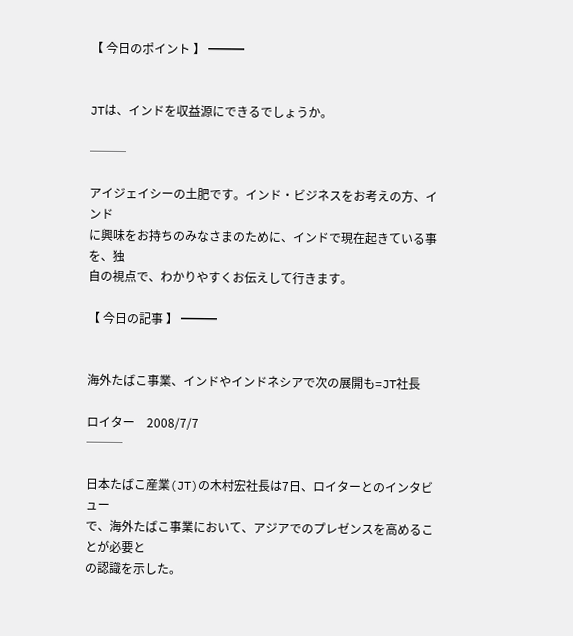【 今日のポイント 】 ━━━


JTは、インドを収益源にできるでしょうか。

───

アイジェイシーの土肥です。インド・ビジネスをお考えの方、インド
に興味をお持ちのみなさまのために、インドで現在起きている事を、独
自の視点で、わかりやすくお伝えして行きます。

【 今日の記事 】 ━━━


海外たばこ事業、インドやインドネシアで次の展開も=JT社長

ロイター    2008/7/7
───

日本たばこ産業(JT)の木村宏社長は7日、ロイターとのインタビュー
で、海外たばこ事業において、アジアでのプレゼンスを高めることが必要と
の認識を示した。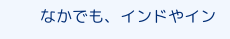なかでも、インドやイン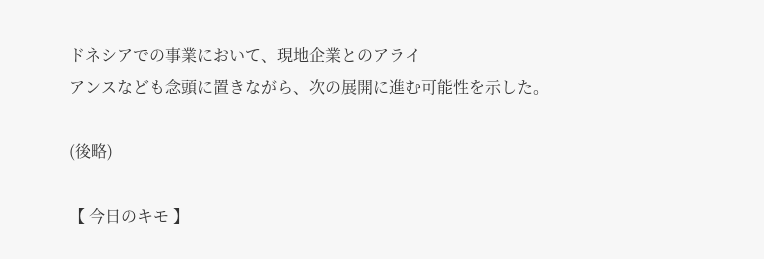ドネシアでの事業において、現地企業とのアライ
アンスなども念頭に置きながら、次の展開に進む可能性を示した。

(後略)

【 今日のキモ 】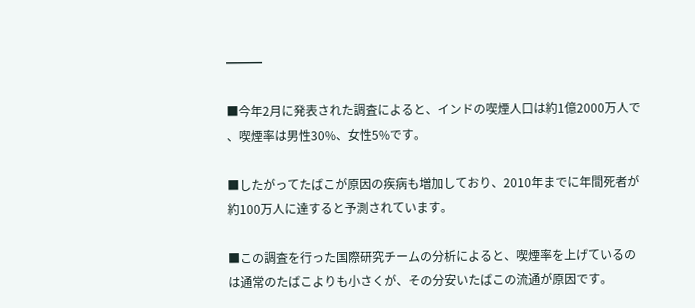━━━

■今年2月に発表された調査によると、インドの喫煙人口は約1億2000万人で
、喫煙率は男性30%、女性5%です。

■したがってたばこが原因の疾病も増加しており、2010年までに年間死者が
約100万人に達すると予測されています。

■この調査を行った国際研究チームの分析によると、喫煙率を上げているの
は通常のたばこよりも小さくが、その分安いたばこの流通が原因です。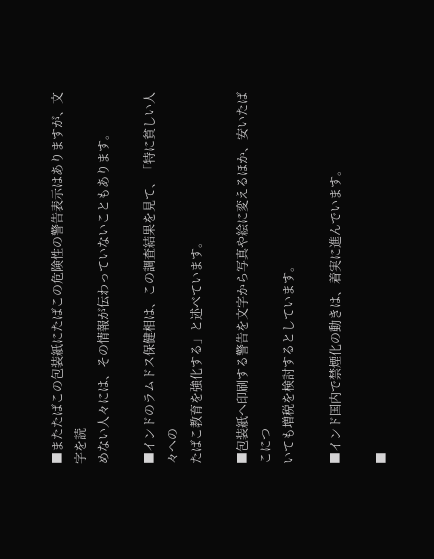■またたばこの包装紙にたばこの危険性の警告表示はありますが、文字を読
めない人々には、その情報が伝わっていないこともあります。

■インドのラムドス保健相は、この調査結果を見て、「特に貧しい人々への
たばこ教育を強化する」と述べています。

■包装紙へ印刷する警告を文字から写真や絵に変えるほか、安いたばこにつ
いても増税を検討するとしています。

■インド国内で禁煙化の動きは、着実に進んでいます。

■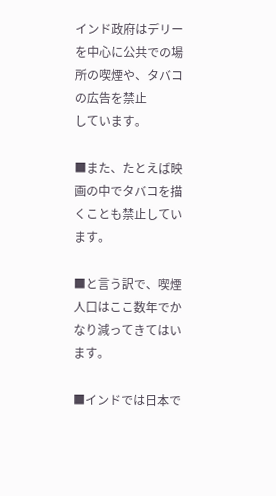インド政府はデリーを中心に公共での場所の喫煙や、タバコの広告を禁止
しています。

■また、たとえば映画の中でタバコを描くことも禁止しています。

■と言う訳で、喫煙人口はここ数年でかなり減ってきてはいます。

■インドでは日本で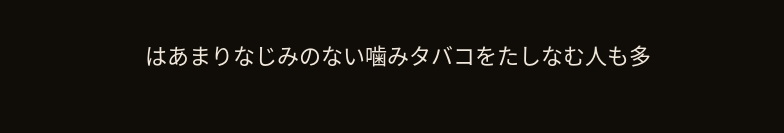はあまりなじみのない噛みタバコをたしなむ人も多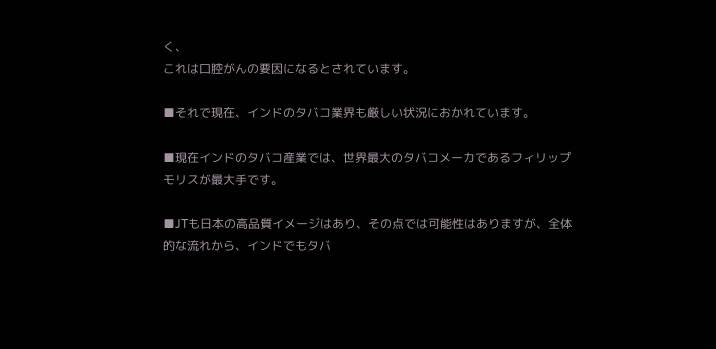く、
これは口腔がんの要因になるとされています。

■それで現在、インドのタバコ業界も厳しい状況におかれています。

■現在インドのタバコ産業では、世界最大のタバコメーカであるフィリップ
モリスが最大手です。

■JTも日本の高品質イメージはあり、その点では可能性はありますが、全体
的な流れから、インドでもタバ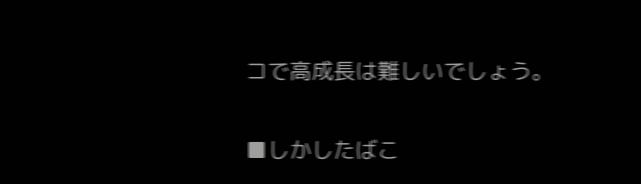コで高成長は難しいでしょう。

■しかしたばこ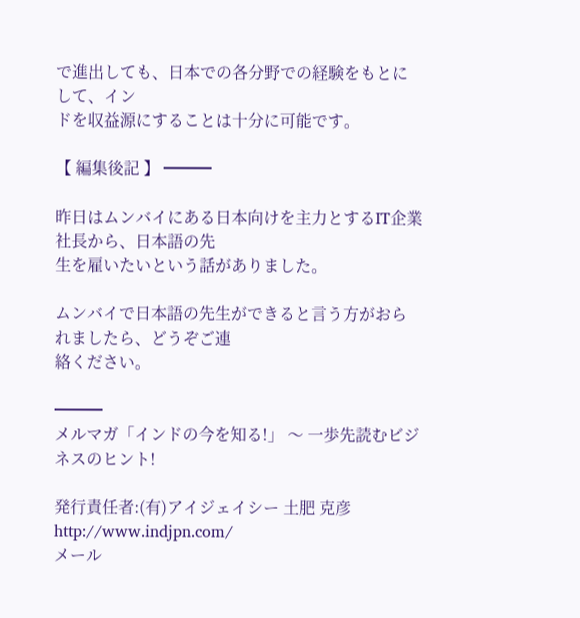で進出しても、日本での各分野での経験をもとにして、イン
ドを収益源にすることは十分に可能です。

【 編集後記 】 ━━━

昨日はムンバイにある日本向けを主力とするIT企業社長から、日本語の先
生を雇いたいという話がありました。

ムンバイで日本語の先生ができると言う方がおられましたら、どうぞご連
絡ください。

━━━
メルマガ「インドの今を知る!」 〜 一歩先読むビジネスのヒント!

発行責任者:(有)アイジェイシー 土肥 克彦
http://www.indjpn.com/
メール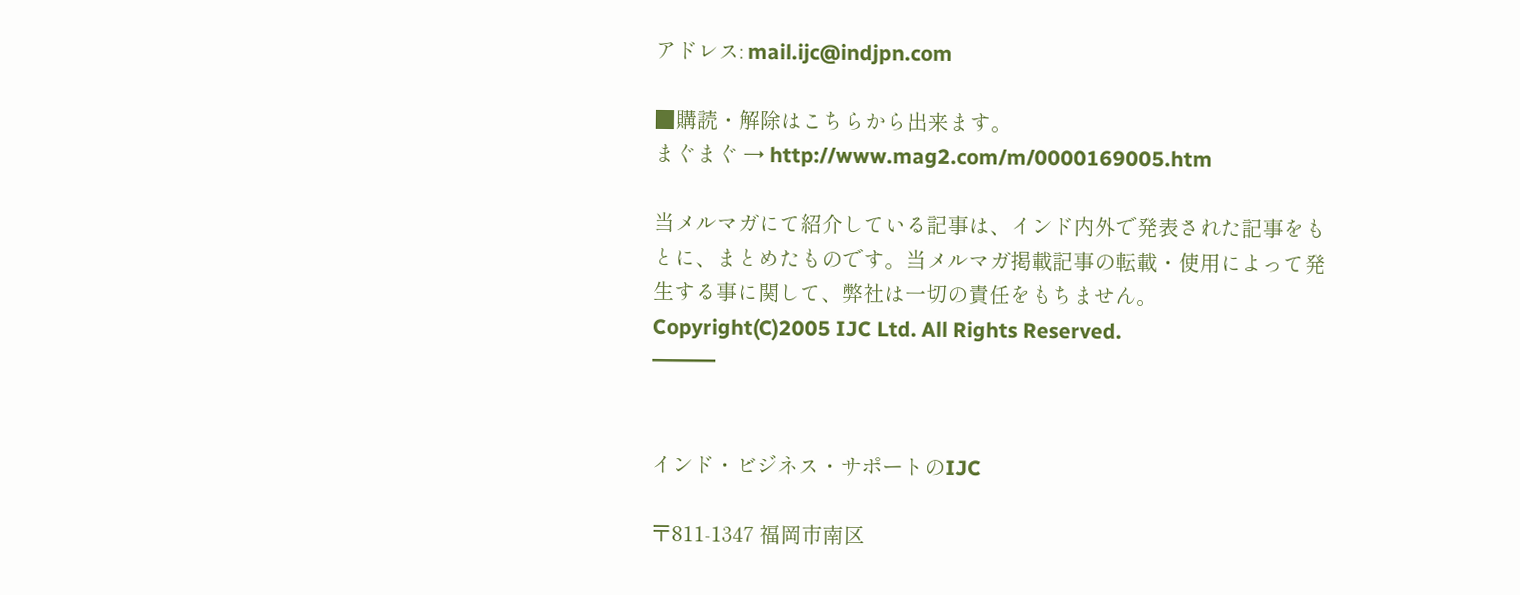アドレス: mail.ijc@indjpn.com

■購読・解除はこちらから出来ます。
まぐまぐ → http://www.mag2.com/m/0000169005.htm

当メルマガにて紹介している記事は、インド内外で発表された記事をも
とに、まとめたものです。当メルマガ掲載記事の転載・使用によって発
生する事に関して、弊社は一切の責任をもちません。
Copyright(C)2005 IJC Ltd. All Rights Reserved.
━━━


インド・ビジネス・サポートのIJC

〒811-1347 福岡市南区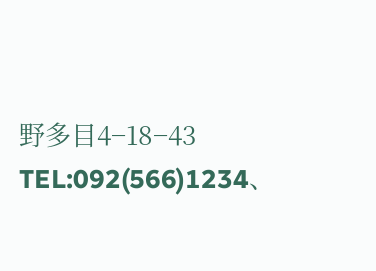野多目4−18−43
TEL:092(566)1234、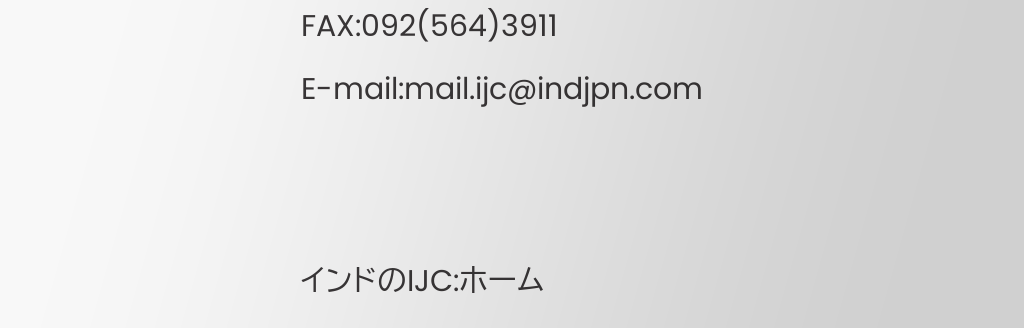FAX:092(564)3911
E-mail:mail.ijc@indjpn.com


インドのIJC:ホーム